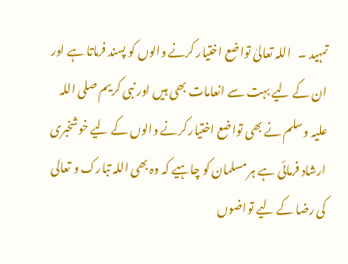تمہید ۔   اللہ تعالیٰ تواضع اختیار کرنے والوں کو پسند فرماتا ہے اور ان کے لیے بہت سے انعامات بھی ہیں اور نبی کریم صلی اللہ علیہ وسلم نے بھی تواضع اختیار کرنے والوں کے لیے خوشخبری ارشاد فرمائی ہے ہر مسلمان کو چاہیے کہ وہ بھی اللہ تبارک و تعالی کی رضا کے لیے تواضوں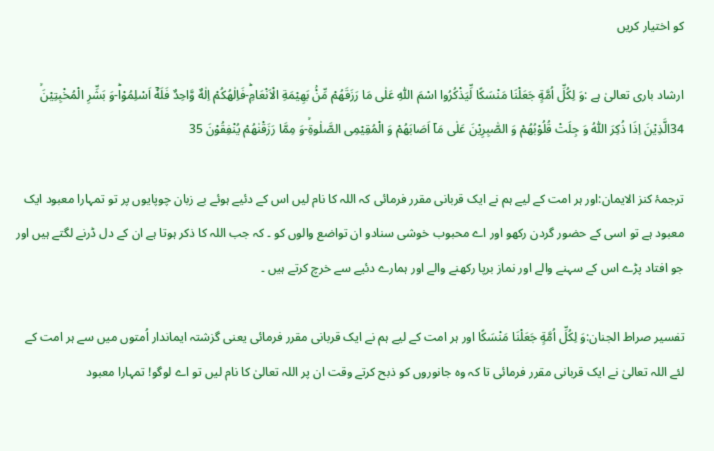کو اختیار کریں

ارشاد باری تعالیٰ ہے :وَ لِكُلِّ اُمَّةٍ جَعَلْنَا مَنْسَكًا لِّیَذْكُرُوا اسْمَ اللّٰهِ عَلٰى مَا رَزَقَهُمْ مِّنْۢ بَهِیْمَةِ الْاَنْعَامِؕ-فَاِلٰهُكُمْ اِلٰهٌ وَّاحِدٌ فَلَهٗۤ اَسْلِمُوْاؕ-وَ بَشِّرِ الْمُخْبِتِیْنَۙ 34الَّذِیْنَ اِذَا ذُكِرَ اللّٰهُ وَ جِلَتْ قُلُوْبُهُمْ وَ الصّٰبِرِیْنَ عَلٰى مَاۤ اَصَابَهُمْ وَ الْمُقِیْمِی الصَّلٰوةِۙ-وَ مِمَّا رَزَقْنٰهُمْ یُنْفِقُوْنَ 35

ترجمۂ کنز الایمان:اور ہر امت کے لیے ہم نے ایک قربانی مقرر فرمائی کہ اللہ کا نام لیں اس کے دئیے ہوئے بے زبان چوپایوں پر تو تمہارا معبود ایک معبود ہے تو اسی کے حضور گردن رکھو اور اے محبوب خوشی سنادو ان تواضع والوں کو ۔ کہ جب اللہ کا ذکر ہوتا ہے ان کے دل ڈرنے لگتے ہیں اور جو افتاد پڑے اس کے سہنے والے اور نماز برپا رکھنے والے اور ہمارے دئیے سے خرچ کرتے ہیں ۔

تفسیر صراط الجنان:وَ لِكُلِّ اُمَّةٍ جَعَلْنَا مَنْسَكًا اور ہر امت کے لیے ہم نے ایک قربانی مقرر فرمائی یعنی گزشتہ ایماندار اُمتوں میں سے ہر امت کے لئے اللہ تعالیٰ نے ایک قربانی مقرر فرمائی تا کہ وہ جانوروں کو ذبح کرتے وقت ان پر اللہ تعالیٰ کا نام لیں تو اے لوگو! تمہارا معبود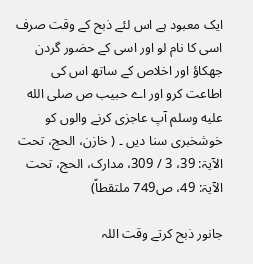ایک معبود ہے اس لئے ذبح کے وقت صرف اسی کا نام لو اور اسی کے حضور گردن جھکاؤ اور اخلاص کے ساتھ اس کی اطاعت کرو اور اے حبیب ص صلى الله عليه وسلم آپ عاجزی کرنے والوں کو خوشخبری سنا دیں ۔ ( خازن، الحج، تحت الآیۃ: 39، 3 / 309، مدارک، الحج، تحت الآیۃ: 49، ص749 ملتقطاً)

جانور ذبح کرتے وقت اللہ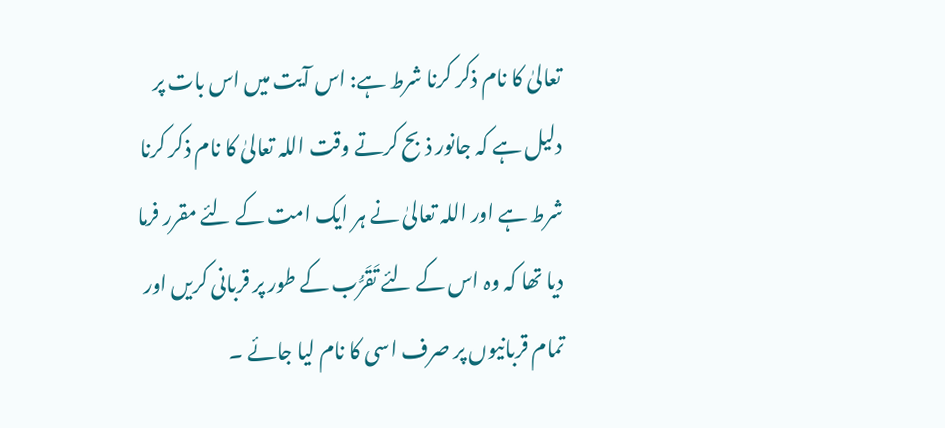تعالیٰ کا نام ذکر کرنا شرط ہے: اس آیت میں اس بات پر دلیل ہے کہ جانور ذبح کرتے وقت اللہ تعالیٰ کا نام ذکر کرنا شرط ہے اور اللہ تعالیٰ نے ہر ایک امت کے لئے مقرر فرما دیا تھا کہ وہ اس کے لئے تَقَرُّب کے طور پر قربانی کریں اور تمام قربانیوں پر صرف اسی کا نام لیا جائے ۔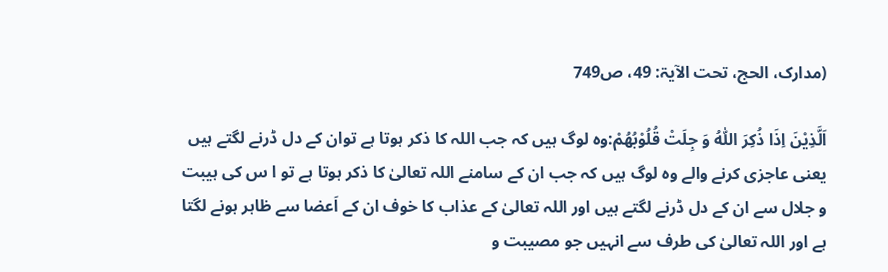(مدارک، الحج، تحت الآیۃ: 49، ص749

اَلَّذِیْنَ اِذَا ذُكِرَ اللّٰهُ وَ جِلَتْ قُلُوْبُهُمْ:وہ لوگ ہیں کہ جب اللہ کا ذکر ہوتا ہے توان کے دل ڈرنے لگتے ہیں یعنی عاجزی کرنے والے وہ لوگ ہیں کہ جب ان کے سامنے اللہ تعالیٰ کا ذکر ہوتا ہے تو ا س کی ہیبت و جلال سے ان کے دل ڈرنے لگتے ہیں اور اللہ تعالیٰ کے عذاب کا خوف ان کے اَعضا سے ظاہر ہونے لگتا ہے اور اللہ تعالیٰ کی طرف سے انہیں جو مصیبت و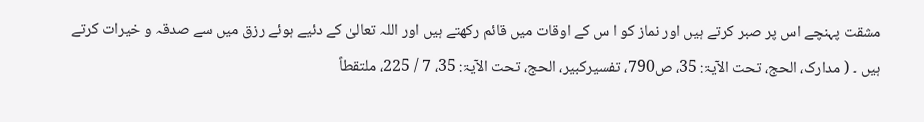مشقت پہنچے اس پر صبر کرتے ہیں اور نماز کو ا س کے اوقات میں قائم رکھتے ہیں اور اللہ تعالیٰ کے دئیے ہوئے رزق میں سے صدقہ و خیرات کرتے ہیں ۔ ( مدارک، الحج، تحت الآیۃ: 35، ص790، تفسیرکبیر، الحج، تحت الآیۃ: 35، 7 / 225، ملتقطاً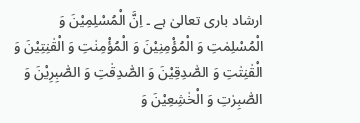ارشاد باری تعالیٰ ہے ۔ اِنَّ الْمُسْلِمِیْنَ وَ الْمُسْلِمٰتِ وَ الْمُؤْمِنِیْنَ وَ الْمُؤْمِنٰتِ وَ الْقٰنِتِیْنَ وَ الْقٰنِتٰتِ وَ الصّٰدِقِیْنَ وَ الصّٰدِقٰتِ وَ الصّٰبِرِیْنَ وَ الصّٰبِرٰتِ وَ الْخٰشِعِیْنَ وَ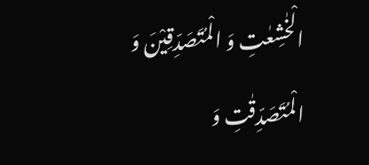الْخٰشِعٰتِ وَ الْمُتَصَدِّقِیْنَ وَ الْمُتَصَدِّقٰتِ وَ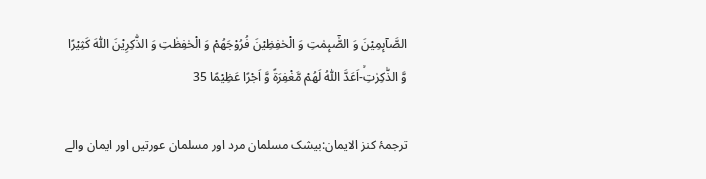الصَّآىٕمِیْنَ وَ الصّٰٓىٕمٰتِ وَ الْحٰفِظِیْنَ فُرُوْجَهُمْ وَ الْحٰفِظٰتِ وَ الذّٰكِرِیْنَ اللّٰهَ كَثِیْرًا وَّ الذّٰكِرٰتِۙ-اَعَدَّ اللّٰهُ لَهُمْ مَّغْفِرَةً وَّ اَجْرًا عَظِیْمًا 35

ترجمۂ کنز الایمان:بیشک مسلمان مرد اور مسلمان عورتیں اور ایمان والے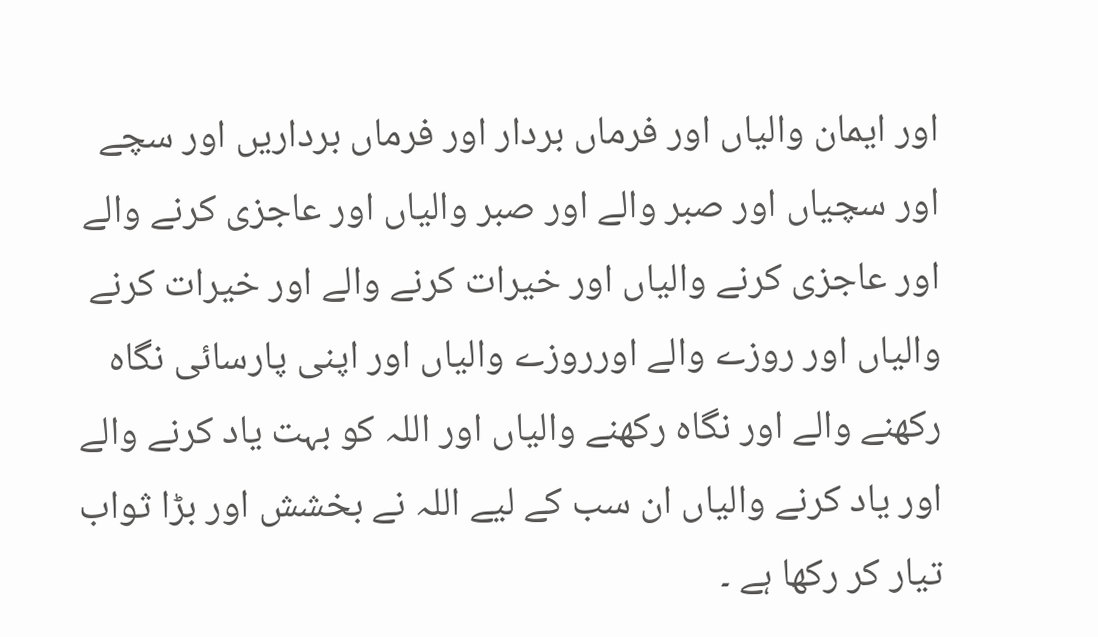اور ایمان والیاں اور فرماں بردار اور فرماں برداریں اور سچے اور سچیاں اور صبر والے اور صبر والیاں اور عاجزی کرنے والے اور عاجزی کرنے والیاں اور خیرات کرنے والے اور خیرات کرنے والیاں اور روزے والے اورروزے والیاں اور اپنی پارسائی نگاہ رکھنے والے اور نگاہ رکھنے والیاں اور اللہ کو بہت یاد کرنے والے اور یاد کرنے والیاں ان سب کے لیے اللہ نے بخشش اور بڑا ثواب تیار کر رکھا ہے ۔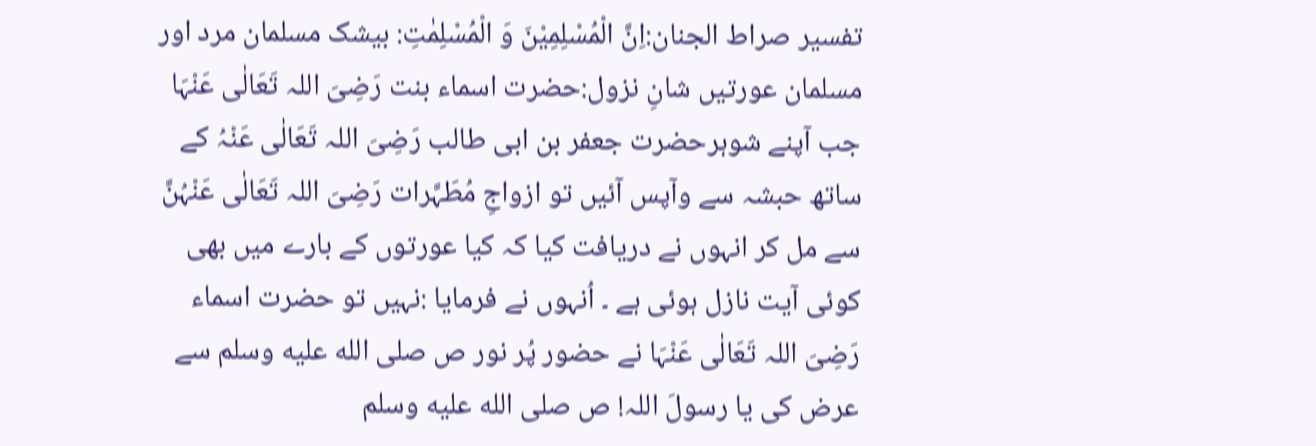تفسیر صراط الجنان:اِنَّ الْمُسْلِمِیْنَ وَ الْمُسْلِمٰتِ: بیشک مسلمان مرد اور مسلمان عورتیں شانِ نزول:حضرت اسماء بنت رَضِیَ اللہ تَعَالٰی عَنْہَا جب آپنے شوہرحضرت جعفر بن ابی طالب رَضِیَ اللہ تَعَالٰی عَنْہُ کے ساتھ حبشہ سے وآپس آئیں تو ازواجِ مُطَہَّرات رَضِیَ اللہ تَعَالٰی عَنْہُنَّ سے مل کر انہوں نے دریافت کیا کہ کیا عورتوں کے بارے میں بھی کوئی آیت نازل ہوئی ہے ۔ اُنہوں نے فرمایا :نہیں تو حضرت اسماء رَضِیَ اللہ تَعَالٰی عَنْہَا نے حضور پُر نور ص صلى الله عليه وسلم سے عرض کی یا رسولَ اللہ! ص صلى الله عليه وسلم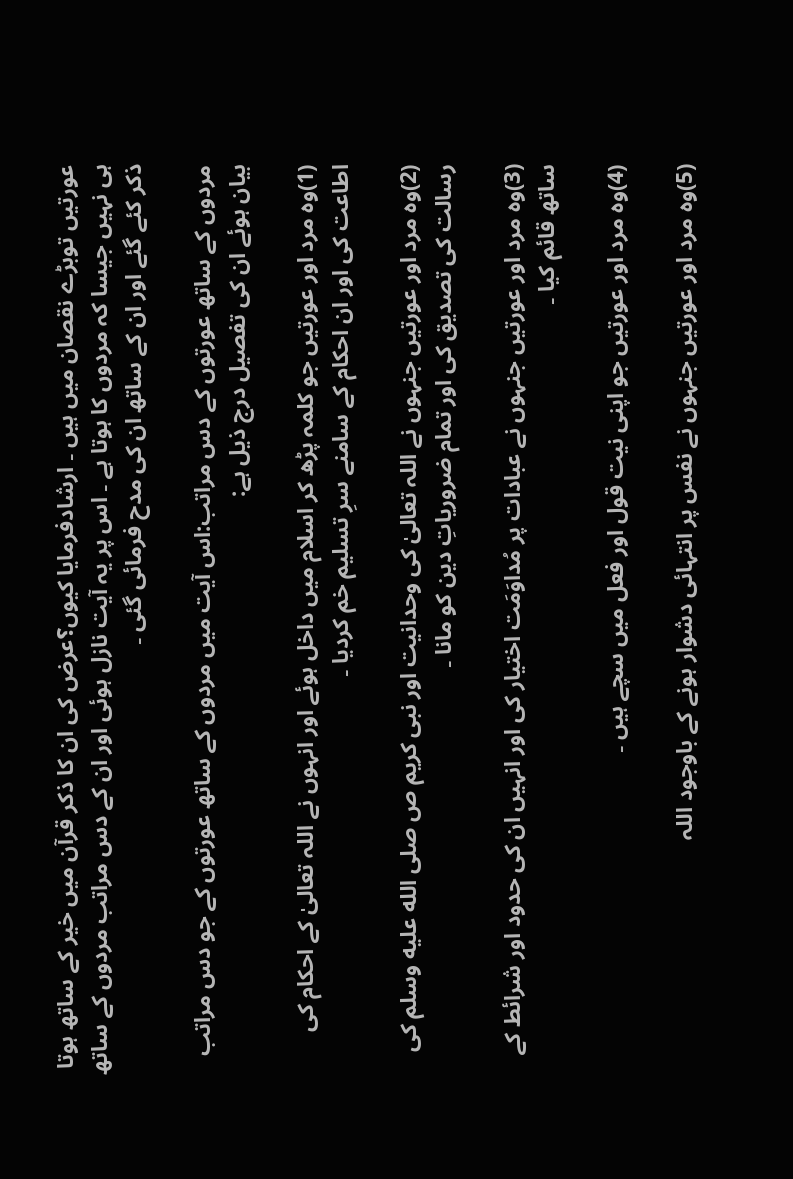عورتیں توبڑے نقصان میں ہیں ۔ ارشادفرمایا کیوں؟عرض کی ان کا ذکر قرآن میں خیر کے ساتھ ہوتا ہی نہیں جیسا کہ مردوں کا ہوتا ہے ۔ اس پر یہ آیت نازل ہوئی اور ان کے دس مراتب مردوں کے ساتھ ذکر کئے گئے اور ان کے ساتھ ان کی مدح فرمائی گئی ۔

مردوں کے ساتھ عورتوں کے دس مراتب:اس آیت میں مردوں کے ساتھ عورتوں کے جو دس مراتب بیان ہوئے ان کی تفصیل درج ذیل ہے:

(1)وہ مرد اور عورتیں جو کلمہ پڑھ کر اسلام میں داخل ہوئے اور انہوں نے اللہ تعالیٰ کے احکام کی اطاعت کی اور ان احکام کے سامنے سرِ تسلیم خم کردیا ۔

(2)وہ مرد اور عورتیں جنہوں نے اللہ تعالیٰ کی وحدانیت اور نبی کریم ص صلى الله عليه وسلم کی رسالت کی تصدیق کی اور تمام ضروریاتِ دین کو مانا ۔

(3)وہ مرد اور عورتیں جنہوں نے عبادات پر مُداوَمَت اختیار کی اور انہیں ان کی حدود اور شرائط کے ساتھ قائم کیا ۔

(4)وہ مرد اور عورتیں جو اپنی نیت قول اور فعل میں سچے ہیں ۔

(5)وہ مرد اور عورتیں جنہوں نے نفس پر انتہائی دشوار ہونے کے باوجود اللہ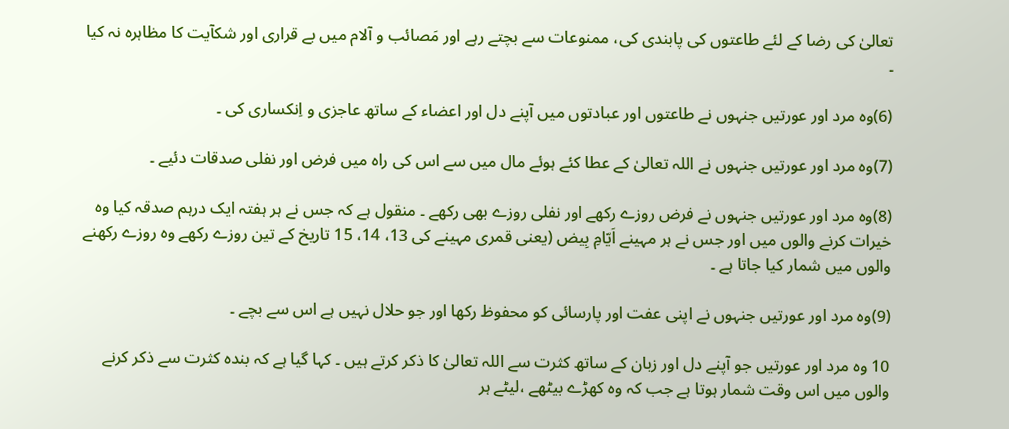تعالیٰ کی رضا کے لئے طاعتوں کی پابندی کی، ممنوعات سے بچتے رہے اور مَصائب و آلام میں بے قراری اور شکآیت کا مظاہرہ نہ کیا ۔

(6)وہ مرد اور عورتیں جنہوں نے طاعتوں اور عبادتوں میں آپنے دل اور اعضاء کے ساتھ عاجزی و اِنکساری کی ۔

(7)وہ مرد اور عورتیں جنہوں نے اللہ تعالیٰ کے عطا کئے ہوئے مال میں سے اس کی راہ میں فرض اور نفلی صدقات دئیے ۔

(8)وہ مرد اور عورتیں جنہوں نے فرض روزے رکھے اور نفلی روزے بھی رکھے ۔ منقول ہے کہ جس نے ہر ہفتہ ایک درہم صدقہ کیا وہ خیرات کرنے والوں میں اور جس نے ہر مہینے اَیّامِ بِیض (یعنی قمری مہینے کی 13، 14، 15 تاریخ کے تین روزے رکھے وہ روزے رکھنے والوں میں شمار کیا جاتا ہے ۔

(9)وہ مرد اور عورتیں جنہوں نے اپنی عفت اور پارسائی کو محفوظ رکھا اور جو حلال نہیں ہے اس سے بچے ۔

10 وہ مرد اور عورتیں جو آپنے دل اور زبان کے ساتھ کثرت سے اللہ تعالیٰ کا ذکر کرتے ہیں ۔ کہا گیا ہے کہ بندہ کثرت سے ذکر کرنے والوں میں اس وقت شمار ہوتا ہے جب کہ وہ کھڑے بیٹھے ،لیٹے ہر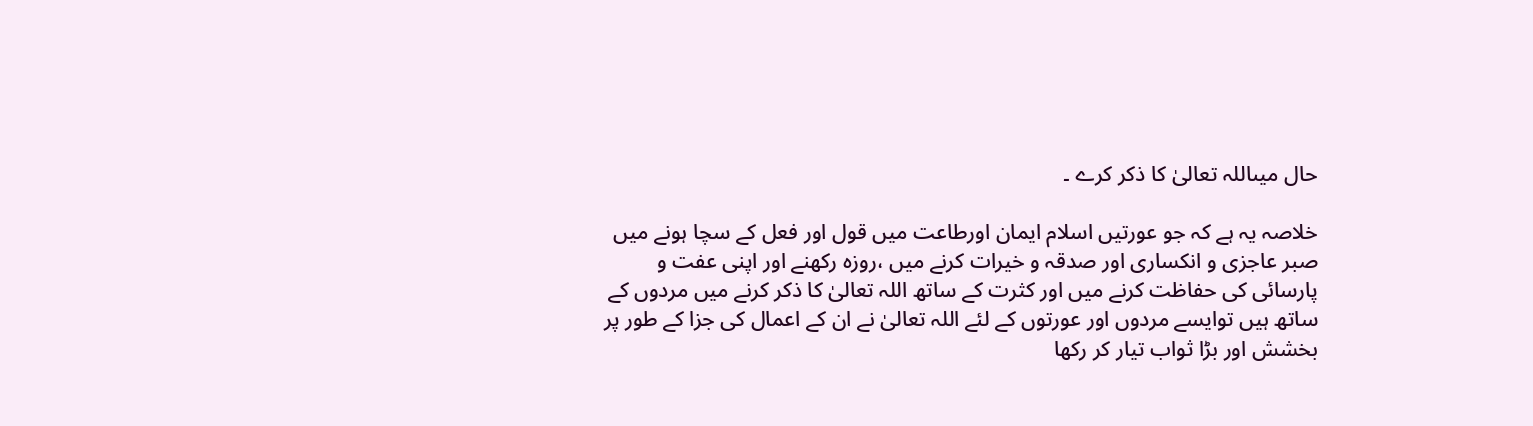حال میںاللہ تعالیٰ کا ذکر کرے ۔

خلاصہ یہ ہے کہ جو عورتیں اسلام ایمان اورطاعت میں قول اور فعل کے سچا ہونے میں صبر عاجزی و انکساری اور صدقہ و خیرات کرنے میں ،روزہ رکھنے اور اپنی عفت و پارسائی کی حفاظت کرنے میں اور کثرت کے ساتھ اللہ تعالیٰ کا ذکر کرنے میں مردوں کے ساتھ ہیں توایسے مردوں اور عورتوں کے لئے اللہ تعالیٰ نے ان کے اعمال کی جزا کے طور پر بخشش اور بڑا ثواب تیار کر رکھا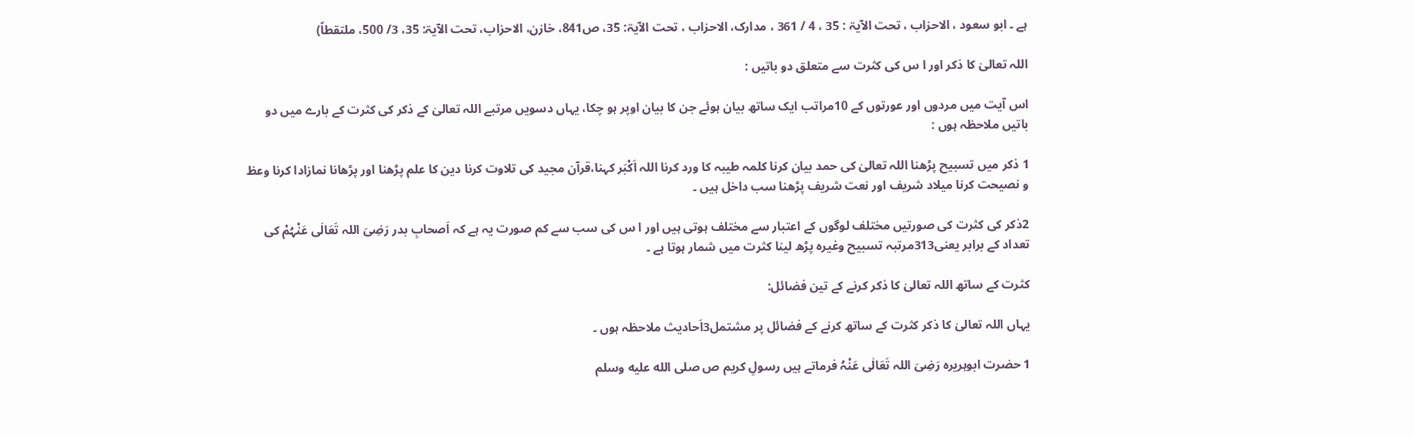ہے ۔ ابو سعود ، الاحزاب ، تحت الآیۃ : 35 ، 4 / 361 ، مدارک، الاحزاب ، تحت الآیۃ: 35، ص841، خازن، الاحزاب، تحت الآیۃ: 35، 3/ 500، ملتقطاً)

اللہ تعالیٰ کا ذکر اور ا س کی کثرت سے متعلق دو باتیں :

اس آیت میں مردوں اور عورتوں کے 10مراتب ایک ساتھ بیان ہوئے جن کا بیان اوپر ہو چکا، یہاں دسویں مرتبے اللہ تعالیٰ کے ذکر کی کثرت کے بارے میں دو باتیں ملاحظہ ہوں :

1 ذکر میں تسبیح پڑھنا اللہ تعالیٰ کی حمد بیان کرنا کلمہ طیبہ کا ورد کرنا اللہ اَکْبَر کہنا،قرآن مجید کی تلاوت کرنا دین کا علم پڑھنا اور پڑھانا نمازادا کرنا وعظ و نصیحت کرنا میلاد شریف اور نعت شریف پڑھنا سب داخل ہیں ۔

2ذکر کی کثرت کی صورتیں مختلف لوگوں کے اعتبار سے مختلف ہوتی ہیں اور ا س کی سب سے کم صورت یہ ہے کہ اَصحابِ بدر رَضِیَ اللہ تَعَالٰی عَنْہُمْ کی تعداد کے برابر یعنی313مرتبہ تسبیح وغیرہ پڑھ لینا کثرت میں شمار ہوتا ہے ۔

کثرت کے ساتھ اللہ تعالیٰ کا ذکر کرنے کے تین فضائل:

یہاں اللہ تعالیٰ کا ذکر کثرت کے ساتھ کرنے کے فضائل پر مشتمل3اَحادیث ملاحظہ ہوں ۔

1 حضرت ابوہریرہ رَضِیَ اللہ تَعَالٰی عَنْہُ فرماتے ہیں رسولِ کریم ص صلى الله عليه وسلم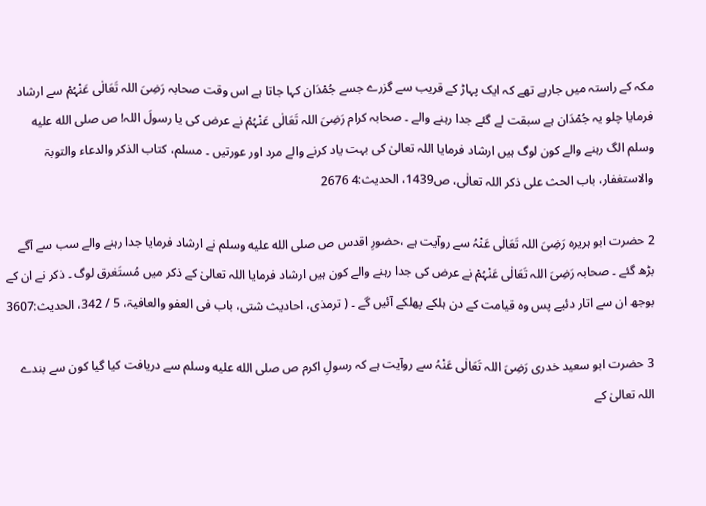مکہ کے راستہ میں جارہے تھے کہ ایک پہاڑ کے قریب سے گزرے جسے جُمْدَان کہا جاتا ہے اس وقت صحابہ رَضِیَ اللہ تَعَالٰی عَنْہُمْ سے ارشاد فرمایا چلو یہ جُمْدَان ہے سبقت لے گئے جدا رہنے والے ۔ صحابہ کرام رَضِیَ اللہ تَعَالٰی عَنْہُمْ نے عرض کی یا رسولَ اللہ! ص صلى الله عليه وسلم الگ رہنے والے کون لوگ ہیں ارشاد فرمایا اللہ تعالیٰ کی بہت یاد کرنے والے مرد اور عورتیں ۔ مسلم، کتاب الذکر والدعاء والتوبۃ والاستغفار، باب الحث علی ذکر اللہ تعالٰی، ص1439، الحدیث:4 2676

2 حضرت ابو ہریرہ رَضِیَ اللہ تَعَالٰی عَنْہُ سے روآیت ہے ،حضورِ اقدس ص صلى الله عليه وسلم نے ارشاد فرمایا جدا رہنے والے سب سے آگے بڑھ گئے ۔ صحابہ رَضِیَ اللہ تَعَالٰی عَنْہُمْ نے عرض کی جدا رہنے والے کون ہیں ارشاد فرمایا اللہ تعالیٰ کے ذکر میں مُستَغرق لوگ ۔ ذکر نے ان کے بوجھ ان سے اتار دئیے پس وہ قیامت کے دن ہلکے پھلکے آئیں گے ۔ ( ترمذی، احادیث شتی، باب فی العفو والعافیۃ، 5 / 342، الحدیث:3607

3 حضرت ابو سعید خدری رَضِیَ اللہ تَعَالٰی عَنْہُ سے روآیت ہے کہ رسولِ اکرم ص صلى الله عليه وسلم سے دریافت کیا گیا کون سے بندے اللہ تعالیٰ کے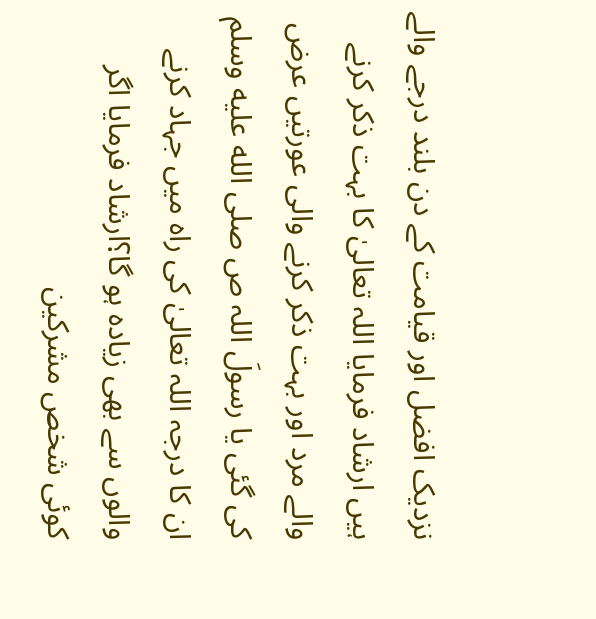نزدیک افضل اور قیامت کے دن بلند درجے والے ہیں ارشاد فرمایا اللہ تعالیٰ کا بہت ذکر کرنے والے مرد اور بہت ذکر کرنے والی عورتیں عرض کی گئی یا رسولَ اللہ ص صلى الله عليه وسلم ان کا درجہ اللہ تعالیٰ کی راہ میں جہاد کرنے والوں سے بھی زیادہ ہو گا؟ارشاد فرمایا اگر کوئی شخص مشرکین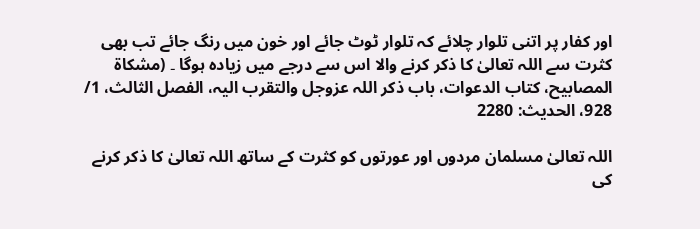اور کفار پر اتنی تلوار چلائے کہ تلوار ٹوٹ جائے اور خون میں رنگ جائے تب بھی کثرت سے اللہ تعالیٰ کا ذکر کرنے والا اس سے درجے میں زیادہ ہوگا ۔ (مشکاۃ المصابیح، کتاب الدعوات، باب ذکر اللہ عزوجل والتقرب الیہ، الفصل الثالث، 1/ 928، الحدیث: 2280

اللہ تعالیٰ مسلمان مردوں اور عورتوں کو کثرت کے ساتھ اللہ تعالیٰ کا ذکر کرنے کی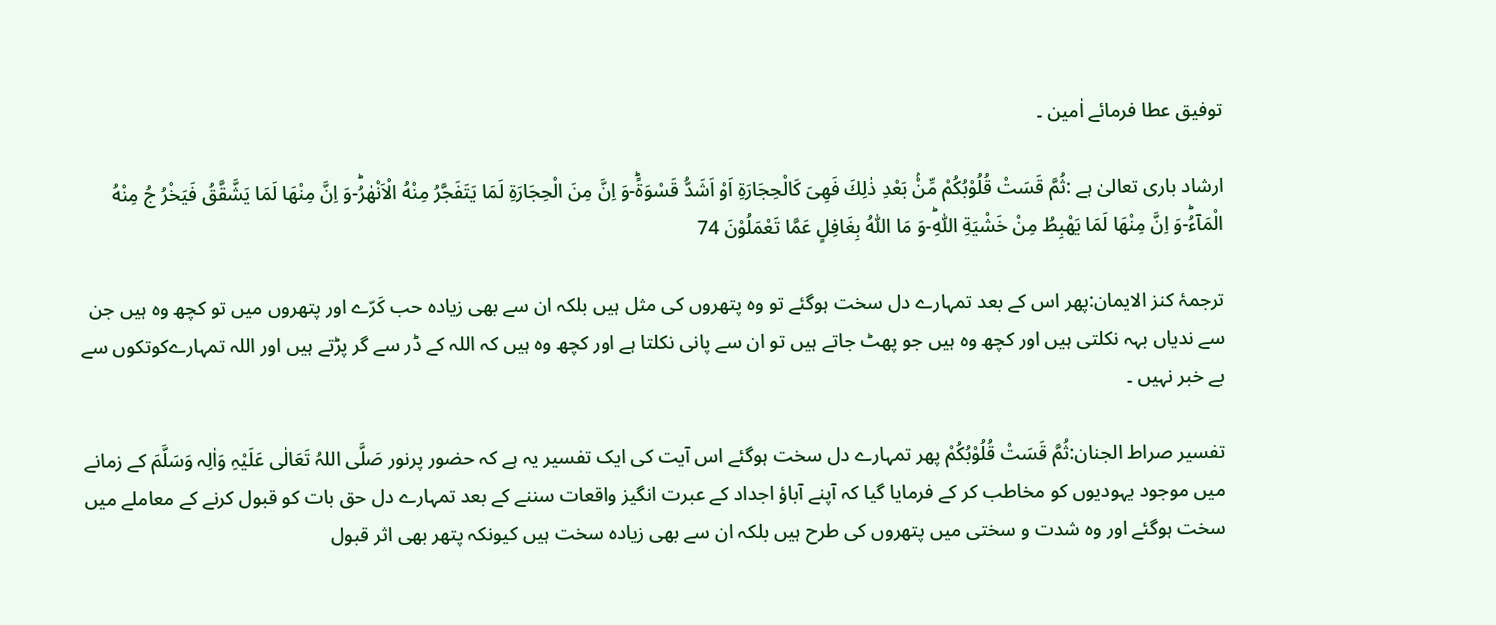توفیق عطا فرمائے اٰمین ۔

ارشاد باری تعالیٰ ہے :ثُمَّ قَسَتْ قُلُوْبُكُمْ مِّنْۢ بَعْدِ ذٰلِكَ فَهِیَ كَالْحِجَارَةِ اَوْ اَشَدُّ قَسْوَةًؕ-وَ اِنَّ مِنَ الْحِجَارَةِ لَمَا یَتَفَجَّرُ مِنْهُ الْاَنْهٰرُؕ-وَ اِنَّ مِنْهَا لَمَا یَشَّقَّقُ فَیَخْرُ جُ مِنْهُ الْمَآءُؕ-وَ اِنَّ مِنْهَا لَمَا یَهْبِطُ مِنْ خَشْیَةِ اللّٰهِؕ-وَ مَا اللّٰهُ بِغَافِلٍ عَمَّا تَعْمَلُوْنَ 74

ترجمۂ کنز الایمان:پھر اس کے بعد تمہارے دل سخت ہوگئے تو وہ پتھروں کی مثل ہیں بلکہ ان سے بھی زیادہ حب کَرّے اور پتھروں میں تو کچھ وہ ہیں جن سے ندیاں بہہ نکلتی ہیں اور کچھ وہ ہیں جو پھٹ جاتے ہیں تو ان سے پانی نکلتا ہے اور کچھ وہ ہیں کہ اللہ کے ڈر سے گر پڑتے ہیں اور اللہ تمہارےکوتکوں سے بے خبر نہیں ۔

تفسیر صراط الجنان:ثُمَّ قَسَتْ قُلُوْبُكُمْ پھر تمہارے دل سخت ہوگئے اس آیت کی ایک تفسیر یہ ہے کہ حضور پرنور صَلَّی اللہُ تَعَالٰی عَلَیْہِ وَاٰلِہ وَسَلَّمَ کے زمانے میں موجود یہودیوں کو مخاطب کر کے فرمایا گیا کہ آپنے آباؤ اجداد کے عبرت انگیز واقعات سننے کے بعد تمہارے دل حق بات کو قبول کرنے کے معاملے میں سخت ہوگئے اور وہ شدت و سختی میں پتھروں کی طرح ہیں بلکہ ان سے بھی زیادہ سخت ہیں کیونکہ پتھر بھی اثر قبول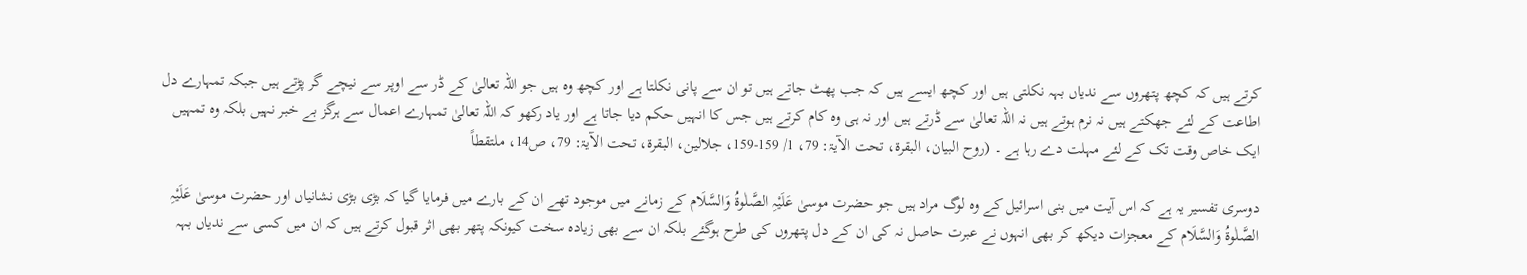کرتے ہیں کہ کچھ پتھروں سے ندیاں بہہ نکلتی ہیں اور کچھ ایسے ہیں کہ جب پھٹ جاتے ہیں تو ان سے پانی نکلتا ہے اور کچھ وہ ہیں جو اللہ تعالیٰ کے ڈر سے اوپر سے نیچے گر پڑتے ہیں جبکہ تمہارے دل اطاعت کے لئے جھکتے ہیں نہ نرم ہوتے ہیں نہ اللہ تعالیٰ سے ڈرتے ہیں اور نہ ہی وہ کام کرتے ہیں جس کا انہیں حکم دیا جاتا ہے اور یاد رکھو کہ اللہ تعالیٰ تمہارے اعمال سے ہرگز بے خبر نہیں بلکہ وہ تمہیں ایک خاص وقت تک کے لئے مہلت دے رہا ہے ۔ (روح البیان، البقرۃ، تحت الآیۃ: 79، 1/ 159-159، جلالین، البقرۃ، تحت الآیۃ: 79، ص14، ملتقطاً

دوسری تفسیر یہ ہے کہ اس آیت میں بنی اسرائیل کے وہ لوگ مراد ہیں جو حضرت موسیٰ عَلَیْہِ الصَّلٰوۃُ وَالسَّلَام کے زمانے میں موجود تھے ان کے بارے میں فرمایا گیا کہ بڑی بڑی نشانیاں اور حضرت موسیٰ عَلَیْہِ الصَّلٰوۃُ وَالسَّلَام کے معجزات دیکھ کر بھی انہوں نے عبرت حاصل نہ کی ان کے دل پتھروں کی طرح ہوگئے بلکہ ان سے بھی زیادہ سخت کیونکہ پتھر بھی اثر قبول کرتے ہیں کہ ان میں کسی سے ندیاں بہہ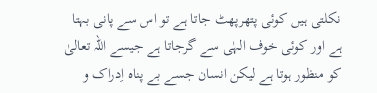نکلتی ہیں کوئی پتھرپھٹ جاتا ہے تو اس سے پانی بہتا ہے اور کوئی خوف الہٰی سے گرجاتا ہے جیسے اللہ تعالیٰ کو منظور ہوتا ہے لیکن انسان جسے بے پناہ اِدراک و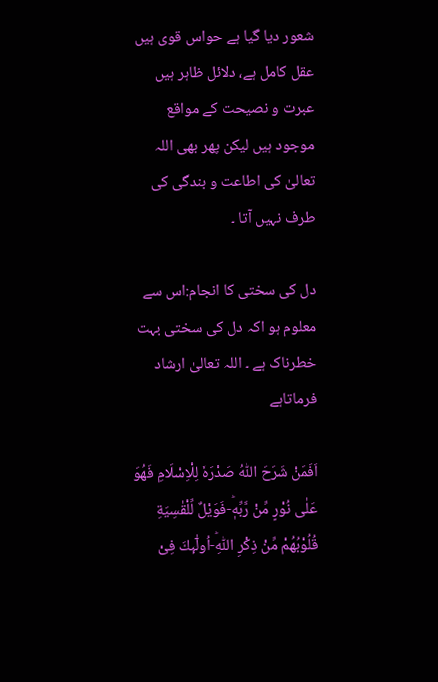شعور دیا گیا ہے حواس قوی ہیں عقل کامل ہے، دلائل ظاہر ہیں عبرت و نصیحت کے مواقع موجود ہیں لیکن پھر بھی اللہ تعالیٰ کی اطاعت و بندگی کی طرف نہیں آتا ۔

دل کی سختی کا انجام:اس سے معلوم ہو اکہ دل کی سختی بہت خطرناک ہے ۔ اللہ تعالیٰ ارشاد فرماتاہے

اَفَمَنْ شَرَحَ اللّٰهُ صَدْرَهٗ لِلْاِسْلَامِ فَهُوَ عَلٰى نُوْرٍ مِّنْ رَّبِّهٖؕ-فَوَیْلٌ لِّلْقٰسِیَةِ قُلُوْبُهُمْ مِّنْ ذِكْرِ اللّٰهِؕ-اُولٰٓىٕكَ فِیْ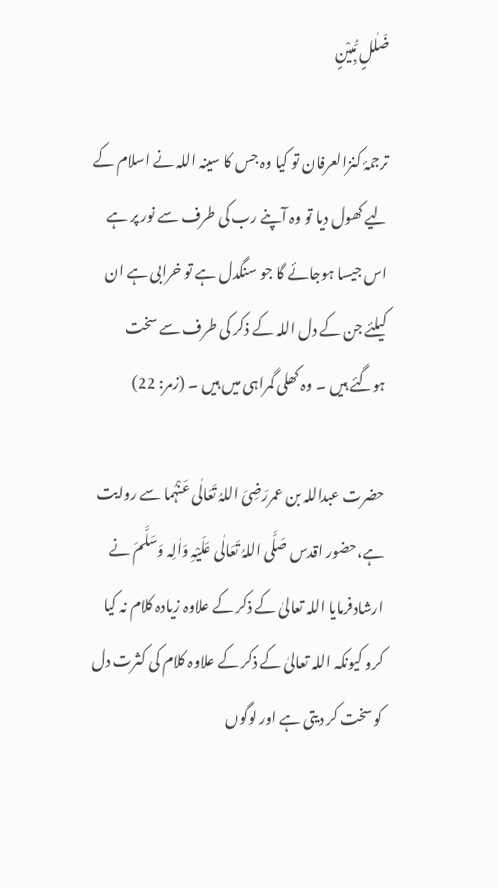ضَلٰلٍ مُّبِیْنٍ

ترجمۂ کنزالعرفان تو کیا وہ جس کا سینہ اللہ نے اسلام کے لیے کھول دیا تو وہ آپنے رب کی طرف سے نور پر ہے اس جیسا ہوجائے گا جو سنگدل ہے تو خرابی ہے ان کیلئے جن کے دل اللہ کے ذکر کی طرف سے سخت ہوگئے ہیں ۔ وہ کھلی گمراہی میں ہیں ۔ (زمر: 22)

حضرت عبداللہ بن عمررَضِیَ اللہُ تَعَالٰی عَنْہُما سے روایت ہے،حضور اقدس صَلَّی اللہُ تَعَالٰی عَلَیْہِ وَاٰلِہ وَسَلَّمَ نے ارشادفرمایا اللہ تعالیٰ کے ذکر کے علاوہ زیادہ کلام نہ کیا کرو کیونکہ اللہ تعالیٰ کے ذکر کے علاوہ کلام کی کثرت دل کو سخت کر دیتی ہے اور لوگوں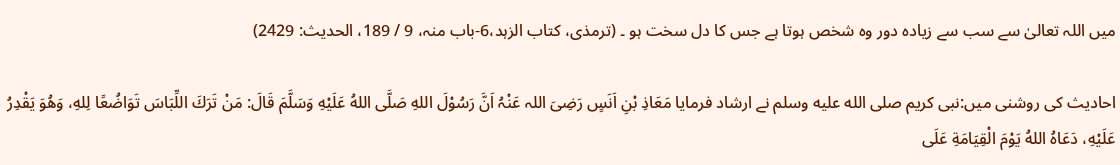میں اللہ تعالیٰ سے سب سے زیادہ دور وہ شخص ہوتا ہے جس کا دل سخت ہو ۔ (ترمذی، کتاب الزہد،6-باب منہ، 9 / 189، الحدیث: 2429)

احادیث کی روشنی میں:نبی کریم صلى الله عليه وسلم نے ارشاد فرمایا مَعَاذِ بْنِ اَنَسٍ رَضِیَ اللہ عَنْہُ اَنَّ رَسُوْلَ اللهِ صَلَّى اللهُ عَلَيْهِ وَسَلَّمَ قَالَ: مَنْ تَرَكَ اللِّبَاسَ تَوَاضُعًا لِلهِ، وَهُوَ يَقْدِرُ عَلَيْهِ، دَعَاهُ اللهُ يَوْمَ الْقِيَامَةِ عَلَى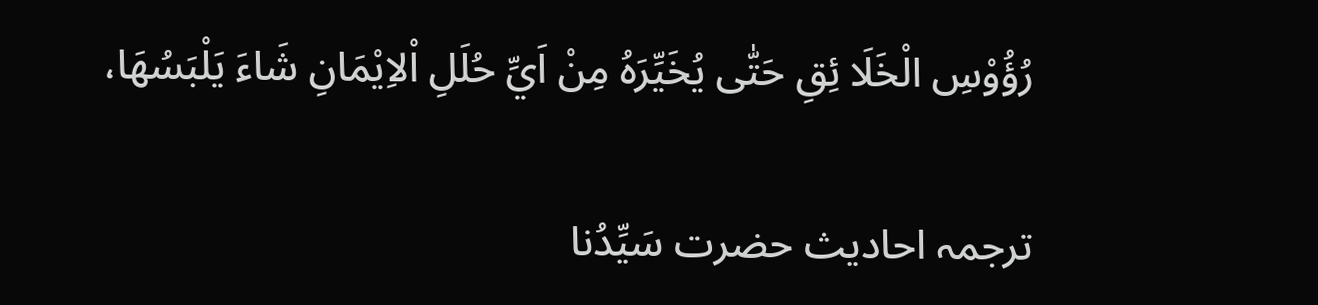رُؤُوْسِ الْخَلَا ئِقِ حَتّٰی يُخَيِّرَهُ مِنْ اَيِّ حُلَلِ اْلاِيْمَانِ شَاءَ يَلْبَسُهَا،

ترجمہ احادیث حضرت سَیِّدُنا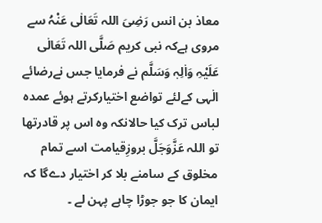معاذ بن انس رَضِیَ اللہ تَعَالٰی عَنْہُ سے مروی ہےکہ نبی کریم صَلَّی اللہ تَعَالٰی عَلَیْہِ وَاٰلِہٖ وَسَلَّم نے فرمایا جس نےرضائے الٰہی کےلئے تواضع اختیارکرتے ہوئے عمدہ لباس ترک کیا حالانکہ وہ اس پر قادرتھا تو اللہ عَزَّوَجَلَّ بروزِقیامت اسے تمام مخلوق کے سامنے بلا کر اختیار دےگا کہ ایمان کا جو جوڑا چاہے پہن لے ۔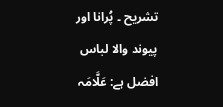تشریح ۔ پُرانا اور پیوند والا لباس افضل ہے: عَلَّامَہ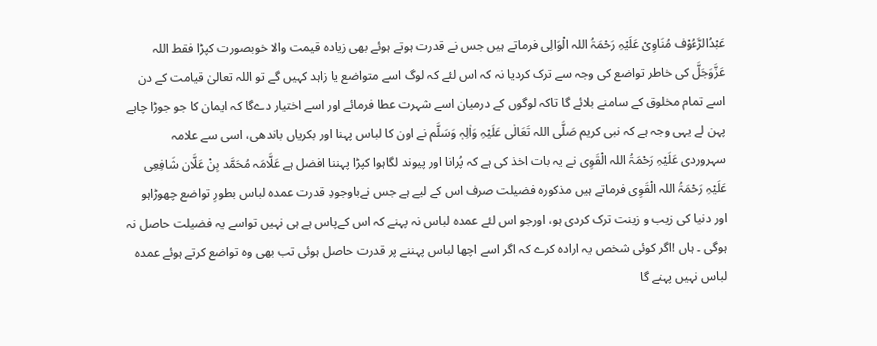عَبْدُالرَّءُوْف مُنَاوِیْ عَلَیْہِ رَحْمَۃُ اللہ الْوَالِی فرماتے ہیں جس نے قدرت ہوتے ہوئے بھی زیادہ قیمت والا خوبصورت کپڑا فقط اللہ عَزَّوَجَلَّ کی خاطر تواضع کی وجہ سے ترک کردیا نہ کہ اس لئے کہ لوگ اسے متواضع یا زاہد کہیں گے تو اللہ تعالیٰ قیامت کے دن اسے تمام مخلوق کے سامنے بلائے گا تاکہ لوگوں کے درمیان اسے شہرت عطا فرمائے اور اسے اختیار دےگا کہ ایمان کا جو جوڑا چاہے پہن لے یہی وجہ ہے کہ نبی کریم صَلَّی اللہ تَعَالٰی عَلَیْہِ وَاٰلِہٖ وَسَلَّم نے اون کا لباس پہنا اور بکریاں باندھی، اسی سے علامہ سہروردی عَلَیْہِ رَحْمَۃُ اللہ الْقَوِی نے یہ بات اخذ کی ہے کہ پُرانا اور پیوند لگاہوا کپڑا پہننا افضل ہے عَلَّامَہ مُحَمَّد بِنْ عَلَّان شَافِعِی عَلَیْہِ رَحْمَۃُ اللہ الْقَوِی فرماتے ہیں مذکورہ فضیلت صرف اس کے لیے ہے جس نےباوجودِ قدرت عمدہ لباس بطورِ تواضع چھوڑاہو اور دنیا کی زیب و زینت ترک کردی ہو، اورجو اس لئے عمدہ لباس نہ پہنے کہ اس کےپاس ہے ہی نہیں تواسے یہ فضیلت حاصل نہ ہوگی ۔ ہاں !اگر کوئی شخص یہ ارادہ کرے کہ اگر اسے اچھا لباس پہننے پر قدرت حاصل ہوئی تب بھی وہ تواضع کرتے ہوئے عمدہ لباس نہیں پہنے گا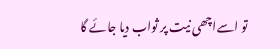تو اسےاچھی نیت پر ثواب دیا جائے گا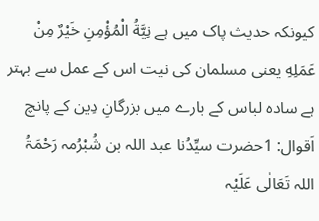کیونکہ حدیث پاک میں ہے نِيَّةُ الْمُؤْمِنِ خَيْرٌ مِنْ عَمَلِهِ یعنی مسلمان کی نیت اس کے عمل سے بہتر ہے سادہ لباس کے بارے میں بزرگانِ دِین کے پانچ اَقوال: 1حضرت سیِّدُنا عبد اللہ بن شُبْرُمہ رَحْمَۃُ اللہ تَعَالٰی عَلَیْہ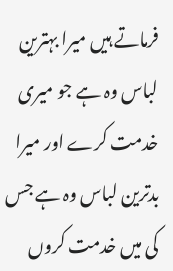فرماتے ہیں میرا بہترین لباس وہ ہے جو میری خدمت کرے اور میرا بدترین لباس وہ ہے جس کی میں خدمت کروں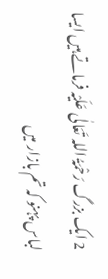2 ایک بزرگ رَحْمَۃُ اللہ تَعَالٰی عَلَیْہ فرماتے ہیں ایسا لباس پہنو کہ تم بازار میں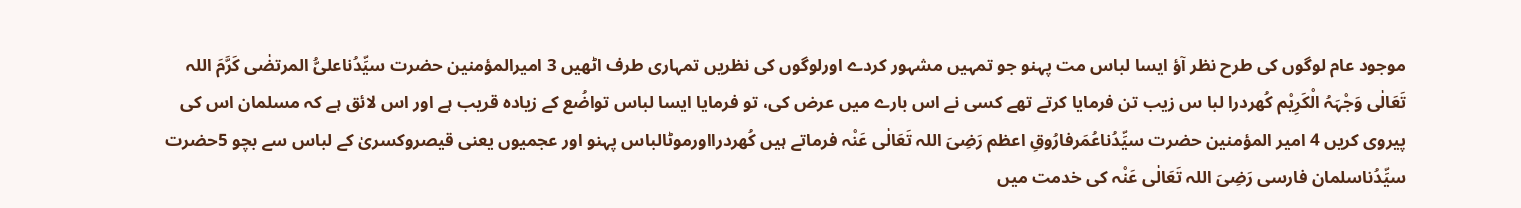موجود عام لوگوں کی طرح نظر آؤ ایسا لباس مت پہنو جو تمہیں مشہور کردے اورلوگوں کی نظریں تمہاری طرف اٹھیں 3 امیرالمؤمنین حضرت سیِّدُناعلیُّ المرتضٰی کَرَّمَ اللہ تَعَالٰی وَجْہَہُ الْکَرِیْم کُھردرا لبا س زیب تن فرمایا کرتے تھے کسی نے اس بارے میں عرض کی، تو فرمایا ایسا لباس تواضُع کے زیادہ قریب ہے اور اس لائق ہے کہ مسلمان اس کی پیروی کریں 4 امیر المؤمنین حضرت سیِّدُناعُمَرفارُوقِ اعظم رَضِیَ اللہ تَعَالٰی عَنْہ فرماتے ہیں کُھردرااورموٹالباس پہنو اور عجمیوں یعنی قیصروکسریٰ کے لباس سے بچو 5حضرت سیِّدُناسلمان فارسی رَضِیَ اللہ تَعَالٰی عَنْہ کی خدمت میں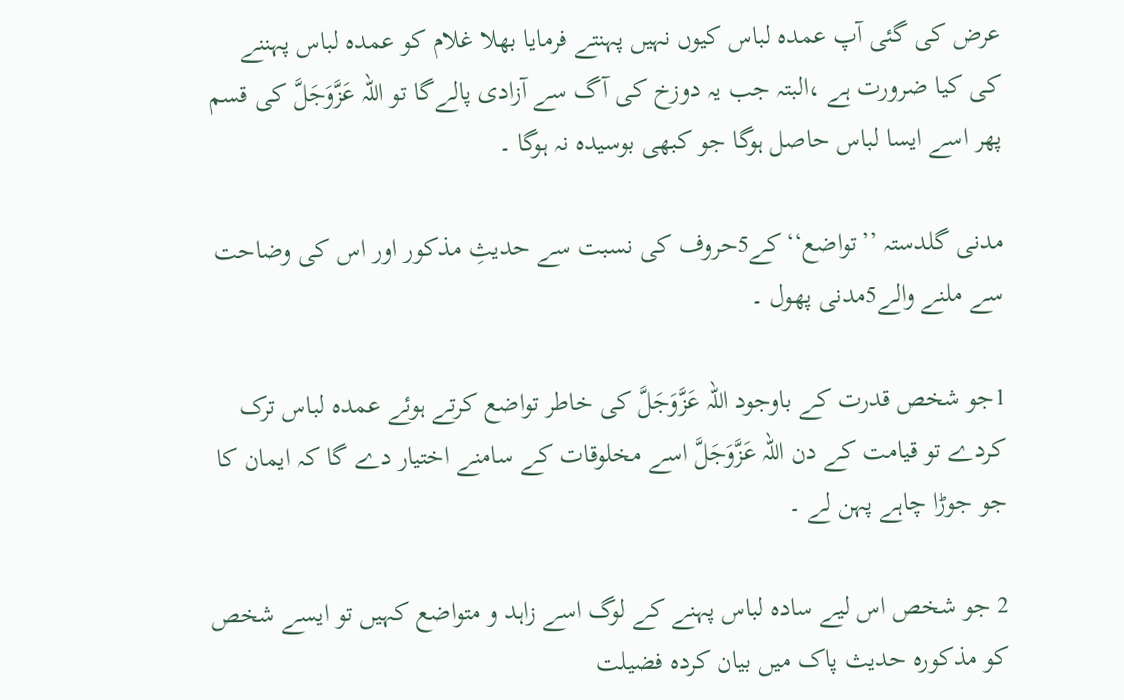عرض کی گئی آپ عمدہ لباس کیوں نہیں پہنتے فرمایا بھلا غلام کو عمدہ لباس پہننے کی کیا ضرورت ہے ،البتہ جب یہ دوزخ کی آگ سے آزادی پالےگا تو اللہ عَزَّوَجَلَّ کی قسم پھر اسے ایسا لباس حاصل ہوگا جو کبھی بوسیدہ نہ ہوگا ۔

مدنی گلدستہ ’’تواضع‘‘کے5حروف کی نسبت سے حدیثِ مذکور اور اس کی وضاحت سے ملنے والے5مدنی پھول ۔

1جو شخص قدرت کے باوجود اللہ عَزَّوَجَلَّ کی خاطر تواضع کرتے ہوئے عمدہ لباس ترک کردے تو قیامت کے دن اللہ عَزَّوَجَلَّ اسے مخلوقات کے سامنے اختیار دے گا کہ ایمان کا جو جوڑا چاہے پہن لے ۔

2 جو شخص اس لیے سادہ لباس پہنے کے لوگ اسے زاہد و متواضع کہیں تو ایسے شخص کو مذکورہ حدیث پاک میں بیان کردہ فضیلت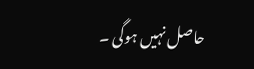حاصل نہیں ہوگی ۔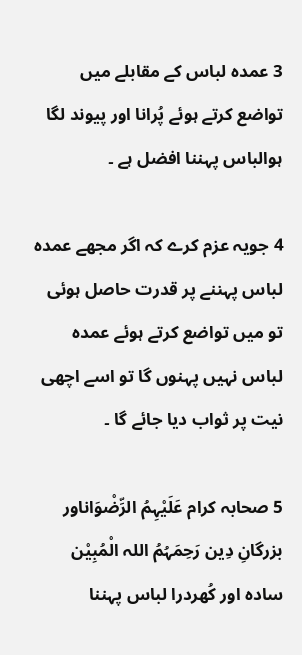3 عمدہ لباس کے مقابلے میں تواضع کرتے ہوئے پُرانا اور پیوند لگا ہوالباس پہننا افضل ہے ۔

4 جویہ عزم کرے کہ اگر مجھے عمدہ لباس پہننے پر قدرت حاصل ہوئی تو میں تواضع کرتے ہوئے عمدہ لباس نہیں پہنوں گا تو اسے اچھی نیت پر ثواب دیا جائے گا ۔

5 صحابہ کرام عَلَیْہِمُ الرِّضْوَاناور بزرگانِ دِین رَحِمَہُمُ اللہ الْمُبِیْن سادہ اور کُھردرا لباس پہننا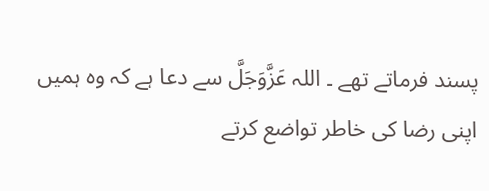پسند فرماتے تھے ۔ اللہ عَزَّوَجَلَّ سے دعا ہے کہ وہ ہمیں اپنی رضا کی خاطر تواضع کرتے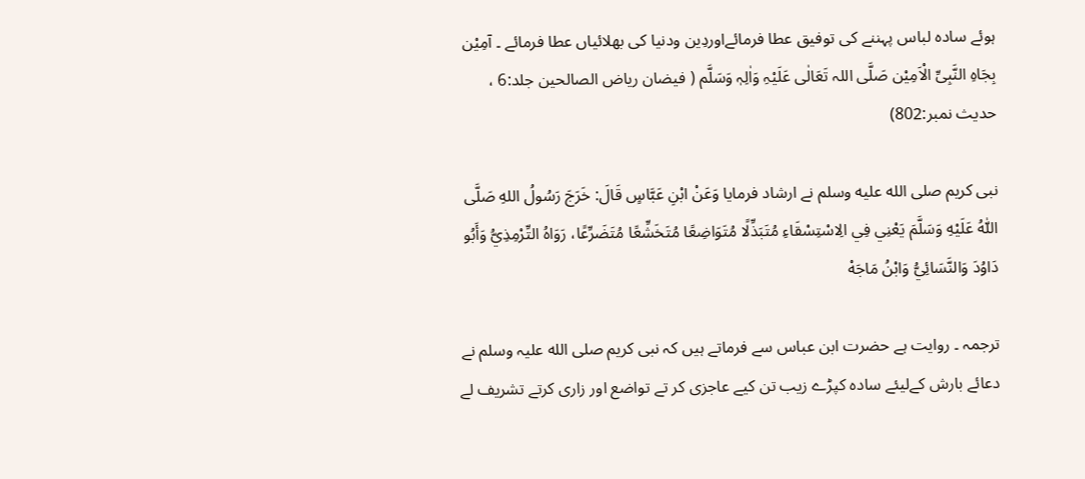ہوئے سادہ لباس پہننے کی توفیق عطا فرمائےاوردِین ودنیا کی بھلائیاں عطا فرمائے ۔ آمِیْن بِجَاہِ النَّبِیِّ الْاَمِیْن صَلَّی اللہ تَعَالٰی عَلَیْہِ وَاٰلِہٖ وَسَلَّم ( فیضان ریاض الصالحین جلد:6 ، حدیث نمبر:802)

نبی کریم صلى الله عليه وسلم نے ارشاد فرمایا وَعَنْ ابْنِ عَبَّاسٍ قَالَ: خَرَجَ رَسُولُ اللهِ صَلَّى اللّٰهُ عَلَيْهِ وَسَلَّمَ يَعْنِي فِي الِاسْتِسْقَاءِ مُتَبَذِّلًا مُتَوَاضِعًا مُتَخَشِّعًا مُتَضَرِّعًا، رَوَاهُ التِّرْمِذِيُّ وَأَبُو دَاوُدَ وَالنَّسَائِيُّ وَابْنُ مَاجَهْ

ترجمہ ۔ روایت ہے حضرت ابن عباس سے فرماتے ہیں کہ نبی کریم صلی الله علیہ وسلم نے دعائے بارش کےلیئے سادہ کپڑے زیب تن کیے عاجزی کر تے تواضع اور زاری کرتے تشریف لے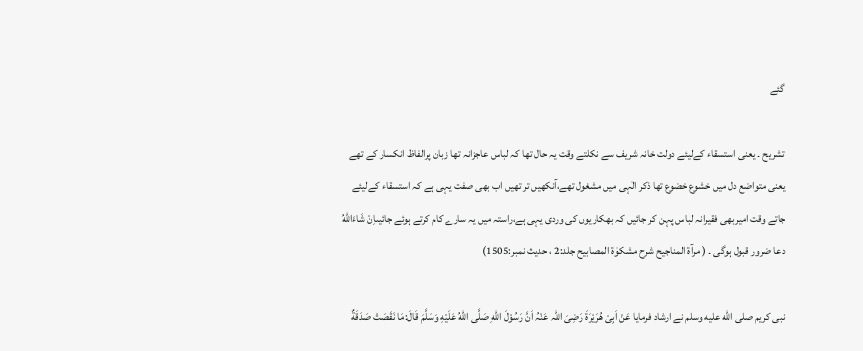گئے

تشریح ۔ یعنی استسقاء کےلیئے دولت خانہ شریف سے نکلتے وقت یہ حال تھا کہ لباس عاجزانہ تھا زبان پرالفاظ انکسار کے تھے یعنی متواضع دل میں خشوع خضوع تھا ذکر الٰہی میں مشغول تھے،آنکھیں تر تھیں اب بھی صفت یہی ہے کہ استسقاء کےلیئے جاتے وقت امیربھی فقیرانہ لباس پہن کر جائیں کہ بھکاریوں کی وردی یہی ہے،راستہ میں یہ سارے کام کرتے ہوئے جائیںاِنْ شَاءَاللّٰهُ دعا ضرور قبول ہوگی ۔ ( مرآۃ المناجیح شرح مشکوٰۃ المصابیح جلد:2 ، حدیث نمبر:1505)

نبی کریم صلى الله عليه وسلم نے ارشاد فرمایا عَنْ اَبِیْ ھُرَيْرَةَ رَضِیَ اللہ عَنْہُ اَنَّ رَسُوْلَ اللهِ صَلَّى اللهُ عَلَيْهِ وَسَلَّمَ قَالَ:مَا نَقَصَتْ صَدَقَةٌ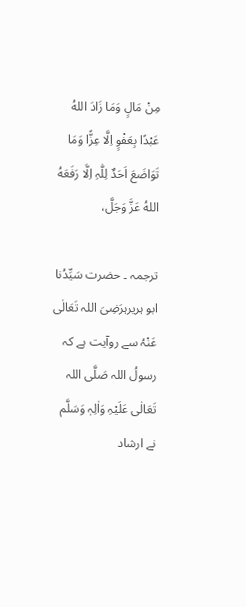مِنْ مَالٍ وَمَا زَادَ اللهُ عَبْدًا بِعَفْوٍ اِلَّا عِزًّا وَمَا تَوَاضَعَ اَحَدٌ لِلّٰہِ اِلَّا رَفَعَهُ اللهُ عَزَّ وَجَلَّ،

ترجمہ ۔ حضرت سَیِّدُنا ابو ہریرہرَضِیَ اللہ تَعَالٰی عَنْہُ سے روآیت ہے کہ رسولُ اللہ صَلَّی اللہ تَعَالٰی عَلَیْہِ وَاٰلِہٖ وَسَلَّم نے ارشاد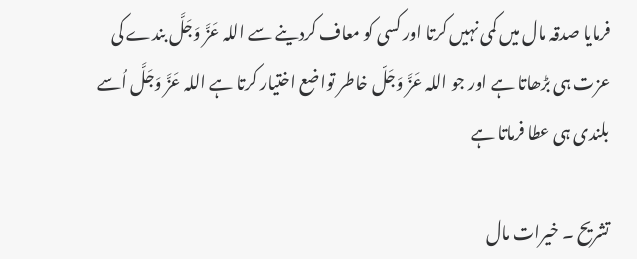فرمایا صدقہ مال میں کمی نہیں کرتا اور کسی کو معاف کردینے سے اللہ عَزَّ وَجَلَّ بندے کی عزت ہی بڑھاتا ہے اور جو اللہ عَزَّ وَجَلّ خاطر تواضع اختیار کرتا ہے اللہ عَزَّ وَجَلَّ اُسے بلندی ہی عطا فرماتا ہے

تشریح ۔ خیرات مال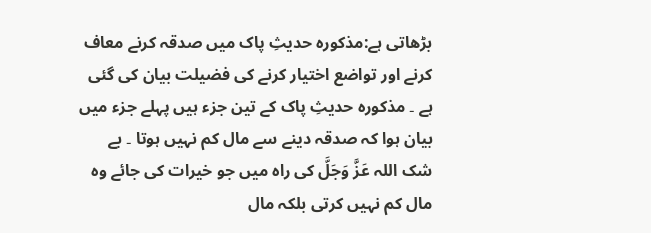بڑھاتی ہے:مذکورہ حدیثِ پاک میں صدقہ کرنے معاف کرنے اور تواضع اختیار کرنے کی فضیلت بیان کی گئی ہے ۔ مذکورہ حدیثِ پاک کے تین جزء ہیں پہلے جزء میں بیان ہوا کہ صدقہ دینے سے مال کم نہیں ہوتا ۔ بے شک اللہ عَزَّ وَجَلَّ کی راہ میں جو خیرات کی جائے وہ مال کم نہیں کرتی بلکہ مال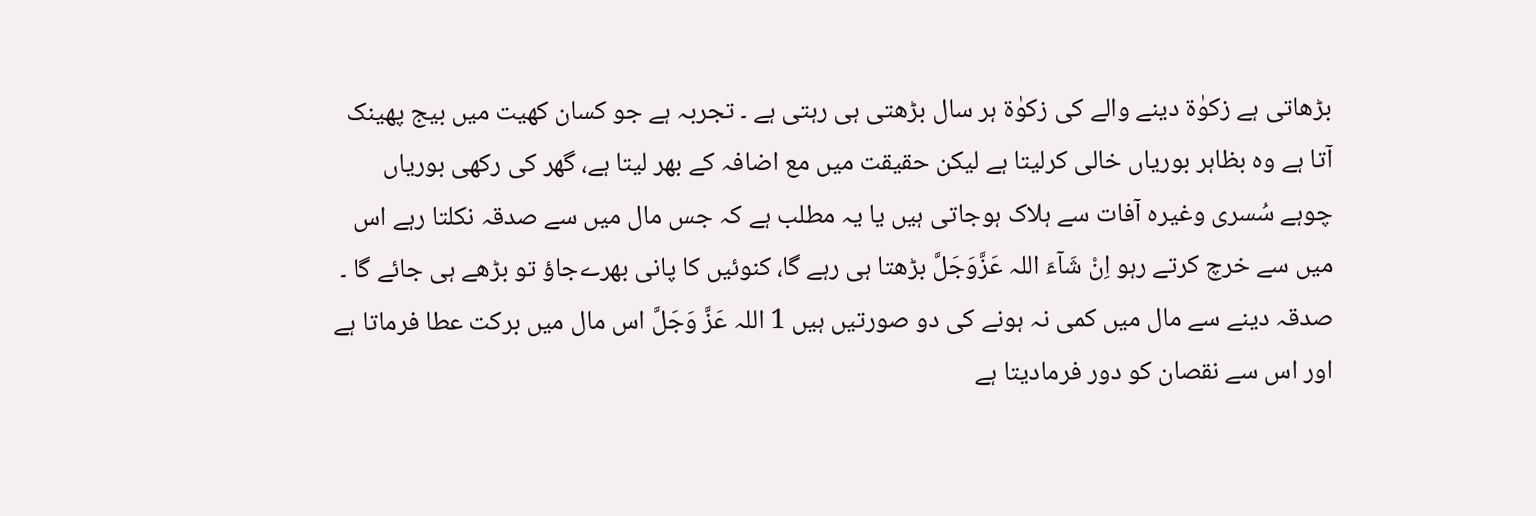بڑھاتی ہے زکوٰۃ دینے والے کی زکوٰۃ ہر سال بڑھتی ہی رہتی ہے ۔ تجربہ ہے جو کسان کھیت میں بیج پھینک آتا ہے وہ بظاہر بوریاں خالی کرلیتا ہے لیکن حقیقت میں مع اضافہ کے بھر لیتا ہے، گھر کی رکھی بوریاں چوہے سُسری وغیرہ آفات سے ہلاک ہوجاتی ہیں یا یہ مطلب ہے کہ جس مال میں سے صدقہ نکلتا رہے اس میں سے خرچ کرتے رہو اِنْ شَآءَ اللہ عَزَّوَجَلَّ بڑھتا ہی رہے گا، کنوئیں کا پانی بھرےجاؤ تو بڑھے ہی جائے گا ۔ صدقہ دینے سے مال میں کمی نہ ہونے کی دو صورتیں ہیں 1 اللہ عَزَّ وَجَلَّ اس مال میں برکت عطا فرماتا ہے اور اس سے نقصان کو دور فرمادیتا ہے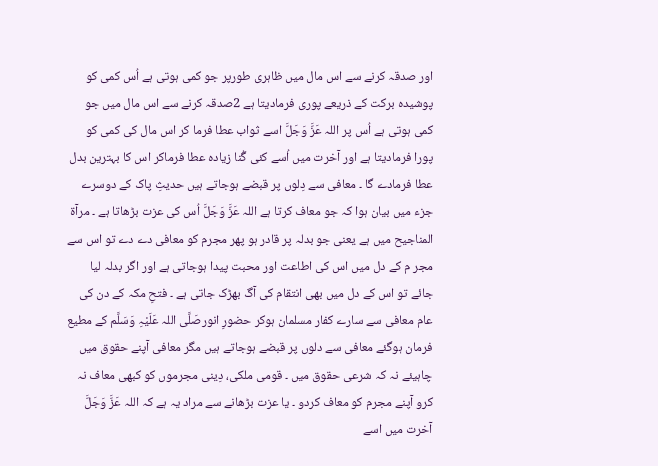اور صدقہ کرنے سے اس مال میں ظاہری طورپر جو کمی ہوتی ہے اُس کمی کو پوشیدہ برکت کے ذریعے پوری فرمادیتا ہے 2صدقہ کرنے سے اس مال میں جو کمی ہوتی ہے اُس پر اللہ عَزَّ وَجَلَّ اسے ثواب عطا فرما کر اس مال کی کمی کو پورا فرمادیتا ہے اور آخرت میں اُسے کئی گُنا زیادہ عطا فرماکر اس کا بہترین بدل عطا فرمادے گا ۔ معافی سے دِلوں پر قبضے ہوجاتے ہیں حدیثِ پاک کے دوسرے جزء میں بیان ہوا کہ جو معاف کرتا ہے اللہ عَزَّ وَجَلَّ اُس کی عزت بڑھاتا ہے ۔ مرآۃ المناجیح میں ہے یعنی جو بدلہ پر قادر ہو پھر مجرم کو معافی دے دے تو اس سے مجر م کے دل میں اس کی اطاعت اور محبت پیدا ہوجاتی ہے اور اگر بدلہ لیا جائے تو اس کے دل میں بھی انتقام کی آگ بھڑک جاتی ہے ۔ فتحِ مکہ کے دن کی عام معافی سے سارے کفار مسلمان ہوکر حضورِ انورصَلَّی اللہ عَلَیْہِ وَسَلَّم کے مطیع فرمان ہوگئے معافی سے دلوں پر قبضے ہوجاتے ہیں مگر معافی آپنے حقوق میں چاہیئے نہ کہ شرعی حقوق میں ۔ قومی ملکی، دِینی مجرموں کو کبھی معاف نہ کرو آپنے مجرم کو معاف کردو ۔ یا عزت بڑھانے سے مراد یہ ہے کہ اللہ عَزَّ وَجَلَّ آخرت میں اسے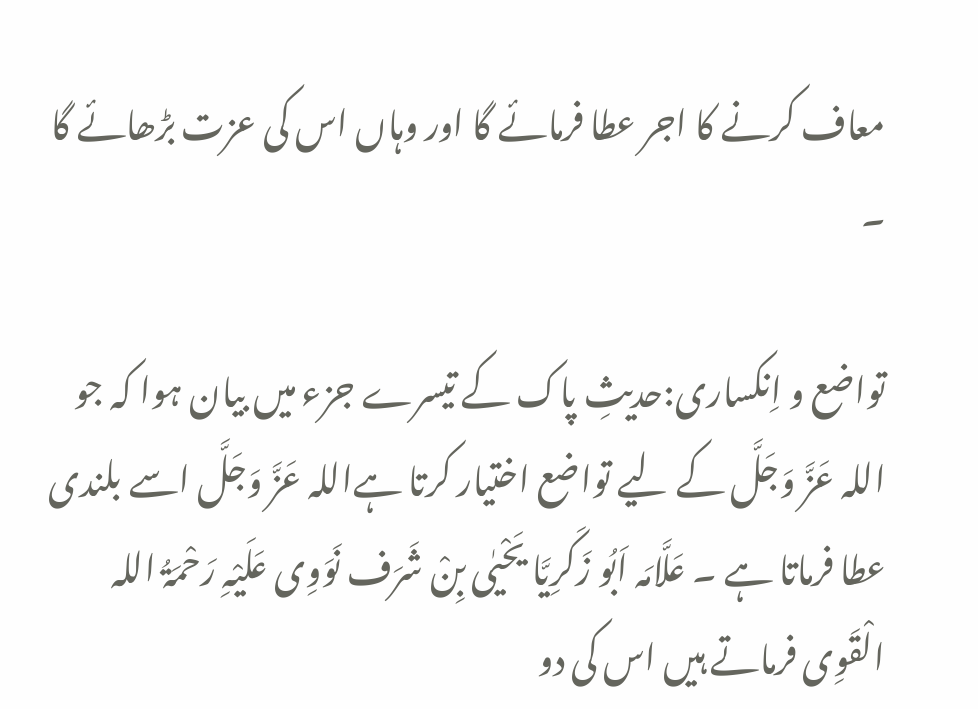معاف کرنے کا اجر عطا فرمائے گا اور وہاں اس کی عزت بڑھائے گا ۔

تواضع و اِنکساری:حدیثِ پاک کے تیسرے جزء میں بیان ہوا کہ جو اللہ عَزَّ وَجَلَّ کے لیے تواضع اختیار کرتا ہےاللہ عَزَّ وَجَلَّ اسے بلندی عطا فرماتا ہے ۔ عَلَّامَہ اَبُو زَکَرِیَّا یَحْیٰی بِنْ شَرَف نَوَوِی عَلَیْہِ رَحْمَۃُ اللہ الْقَوِی فرماتے ہیں اس کی دو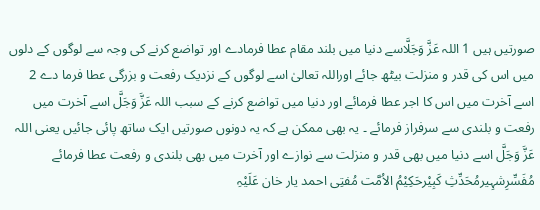صورتیں ہیں 1 اللہ عَزَّ وَجَلَّاسے دنیا میں بلند مقام عطا فرمادے اور تواضع کرنے کی وجہ سے لوگوں کے دلوں میں اس کی قدر و منزلت بیٹھ جائے اوراللہ تعالیٰ اسے لوگوں کے نزدیک رفعت و بزرگی عطا فرما دے 2 اسے آخرت میں اس کا اجر عطا فرمائے اور دنیا میں تواضع کرنے کے سبب اللہ عَزَّ وَجَلَّ اسے آخرت میں رفعت و بلندی سے سرفراز فرمائے ۔ یہ بھی ممکن ہے کہ یہ دونوں صورتیں ایک ساتھ پائی جائیں یعنی اللہ عَزَّ وَجَلَّ اسے دنیا میں بھی قدر و منزلت سے نوازے اور آخرت میں بھی بلندی و رفعت عطا فرمائے مُفَسِّرِشہِیرمُحَدِّثِ کَبِیْرحَکِیْمُ الاُمَّت مُفتِی احمد یار خان عَلَیْہِ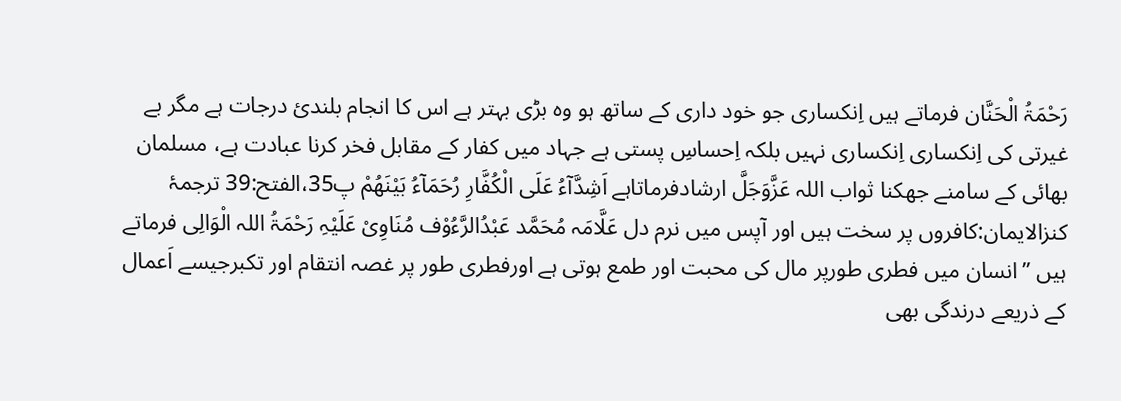رَحْمَۃُ الْحَنَّان فرماتے ہیں اِنکساری جو خود داری کے ساتھ ہو وہ بڑی بہتر ہے اس کا انجام بلندیٔ درجات ہے مگر بے غیرتی کی اِنکساری اِنکساری نہیں بلکہ اِحساسِ پستی ہے جہاد میں کفار کے مقابل فخر کرنا عبادت ہے، مسلمان بھائی کے سامنے جھکنا ثواب اللہ عَزَّوَجَلَّ ارشادفرماتاہے اَشِدَّآءُ عَلَى الْكُفَّارِ رُحَمَآءُ بَیْنَهُمْ پ35،الفتح:39 ترجمۂ کنزالایمان:کافروں پر سخت ہیں اور آپس میں نرم دل عَلَّامَہ مُحَمَّد عَبْدُالرَّءُوْف مُنَاوِیْ عَلَیْہِ رَحْمَۃُ اللہ الْوَالِی فرماتے ہیں ”انسان میں فطری طورپر مال کی محبت اور طمع ہوتی ہے اورفطری طور پر غصہ انتقام اور تکبرجیسے اَعمال کے ذریعے درندگی بھی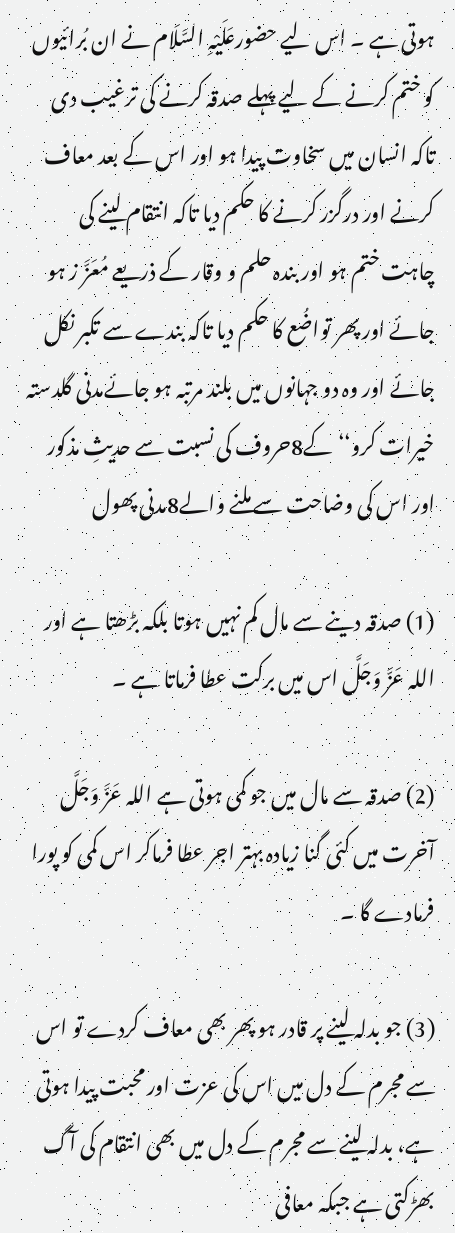ہوتی ہے ۔ اس لیے حضورعَلَیْہِ السَّلَام نے ان بُرائیوں کو ختم کرنے کے لیے پہلے صدقہ کرنے کی ترغیب دی تاکہ انسان میں سخاوت پیدا ہو اور اس کے بعد معاف کرنے اور درگزر کرنے کا حکم دیا تاکہ انتقام لینے کی چاہت ختم ہو اور بندہ حلم و وقار کے ذریعے مُعَزَّ ز ہو جائے اور پھر تواضُع کا حکم دیا تاکہ بندے سے تکبر نکل جائے اور وہ دو جہانوں میں بلند مرتبہ ہو جائےمدنی گلدستہ خیرات کرو‘‘کے8حروف کی نسبت سے حدیثِ مذکور اور اس کی وضاحت سے ملنے والے8مدنی پھول

(1) صدقہ دینے سے مال کم نہیں ہوتا بلکہ بڑھتا ہے اور اللہ عَزَّ وَجَلَّ اس میں برکت عطا فرماتا ہے ۔

(2) صدقہ سے مال میں جو کمی ہوتی ہے اللہ عَزَّ وَجَلَّ آخرت میں کئی گنا زیادہ بہتر اجر عطا فرماکر اس کمی کو پورا فرمادے گا ۔

(3) جو بدلہ لینے پر قادر ہو پھر بھی معاف کردے تو اس سے مجرم کے دل میں اس کی عزت اور محبت پیدا ہوتی ہے، بدلہ لینے سے مجرم کے دل میں بھی انتقام کی آگ بھڑکتی ہے جبکہ معافی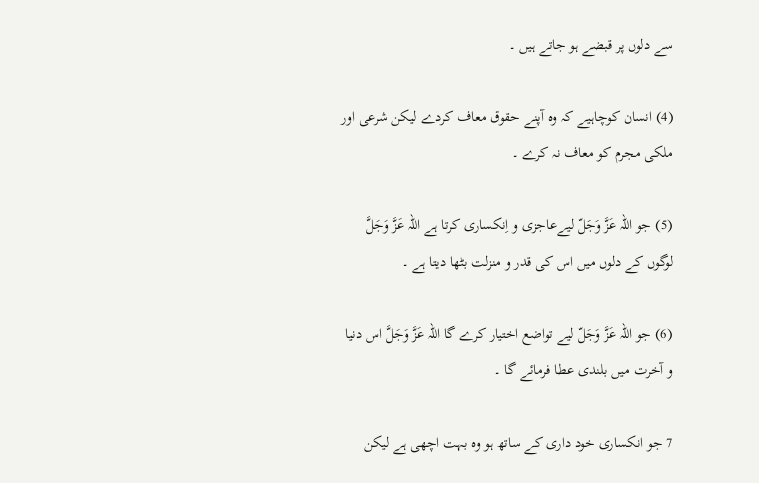سے دلوں پر قبضے ہو جاتے ہیں ۔

(4) انسان کوچاہیے کہ وہ آپنے حقوق معاف کردے لیکن شرعی اور ملکی مجرم کو معاف نہ کرے ۔

(5) جو اللہ عَزَّ وَجَلّ لیےعاجزی و اِنکساری کرتا ہے اللہ عَزَّ وَجَلَّ لوگوں کے دلوں میں اس کی قدر و منزلت بٹھا دیتا ہے ۔

(6) جو اللہ عَزَّ وَجَلّ لیے تواضع اختیار کرے گا اللہ عَزَّ وَجَلَّ اس دنیا و آخرت میں بلندی عطا فرمائے گا ۔

7 جو انکساری خود داری کے ساتھ ہو وہ بہت اچھی ہے لیکن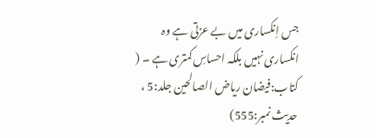جس اِنکساری میں بے عزتی ہے وہ انکساری نہیں بلکہ احساسِ کمتری ہے ۔ ( کتاب:فیضان ریاض الصالحین جلد:5 ، حدیث نمبر:555)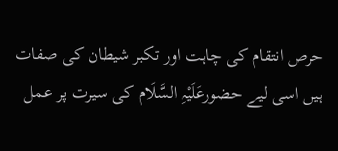حرص انتقام کی چاہت اور تکبر شیطان کی صفات ہیں اسی لیے حضورعَلَیْہِ السَّلَام کی سیرت پر عمل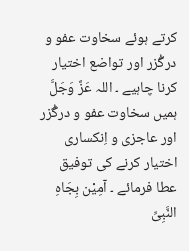کرتے ہوئے سخاوت عفو و درگُزر اور تواضع اختیار کرنا چاہیے ۔ اللہ عَزَّ وَجَلَّ ہمیں سخاوت عفو و درگُزر اور عاجزی و اِنکساری اختیار کرنے کی توفیق عطا فرمائے ۔ آمِیْن بِجَاہِ النَّبِیِّ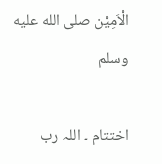الْاَمِیْن صلى الله عليه وسلم

اختتام ۔ اللہ رب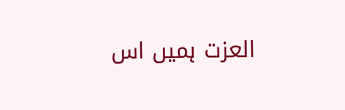العزت ہمیں اس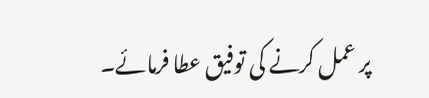پر عمل کرنے کی توفیق عطا فرمائے۔